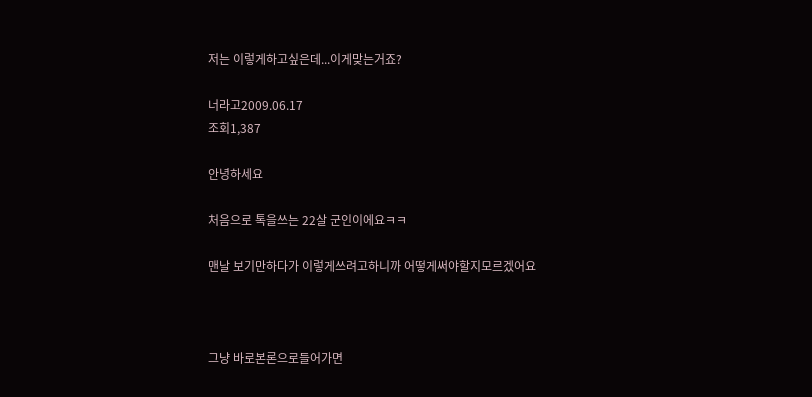저는 이렇게하고싶은데...이게맞는거죠?

너라고2009.06.17
조회1,387

안녕하세요

처음으로 톡을쓰는 22살 군인이에요ㅋㅋ

맨날 보기만하다가 이렇게쓰려고하니까 어떻게써야할지모르겠어요



그냥 바로본론으로들어가면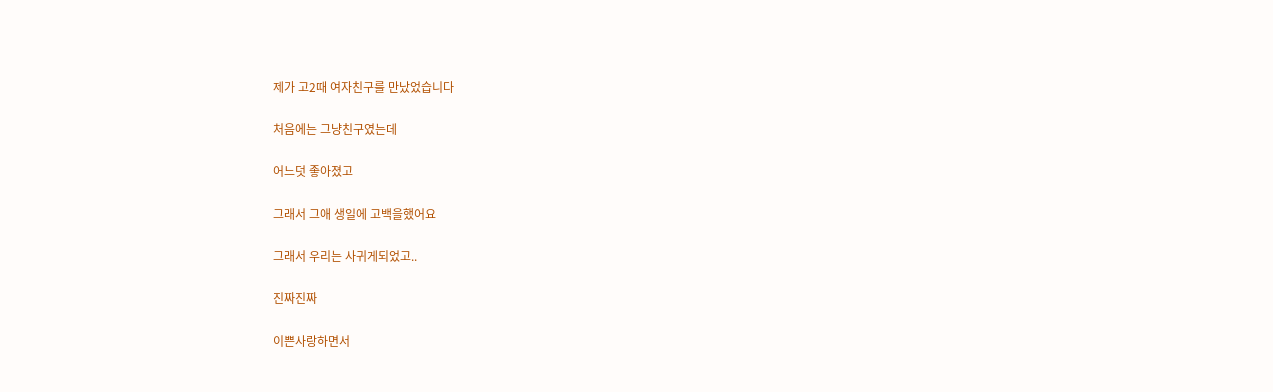제가 고2때 여자친구를 만났었습니다

처음에는 그냥친구였는데

어느덧 좋아졌고

그래서 그애 생일에 고백을했어요

그래서 우리는 사귀게되었고..

진짜진짜

이쁜사랑하면서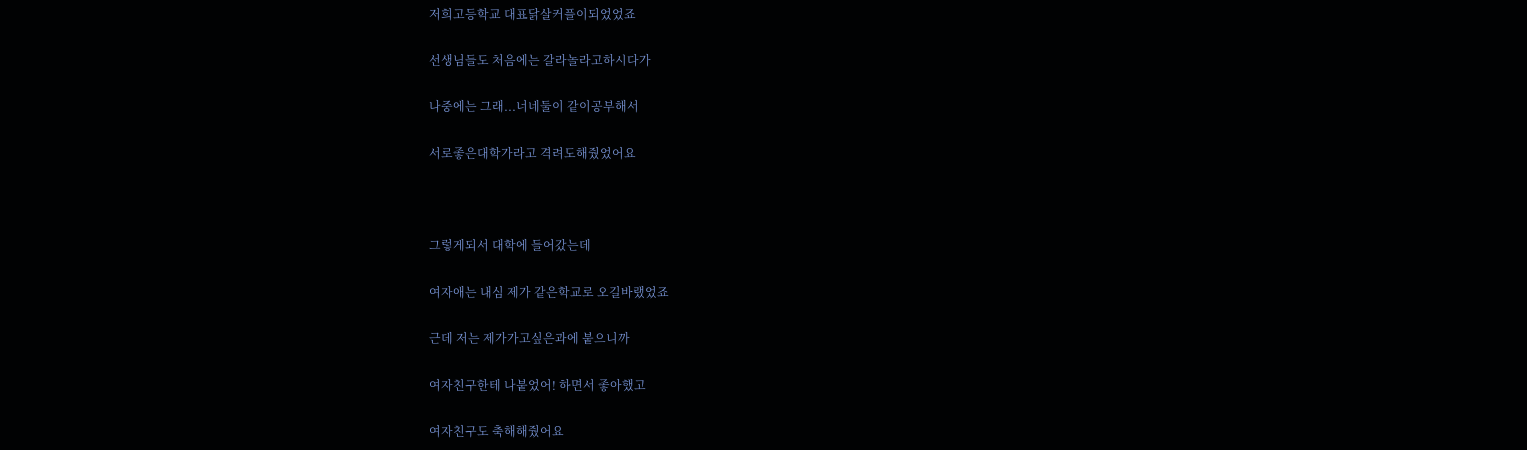저희고등학교 대표닭살커플이되었었죠

선생님들도 처음에는 갈라놀라고하시다가

나중에는 그래...너네둘이 같이공부해서

서로좋은대학가라고 격려도해줬었어요



그렇게되서 대학에 들어갔는데

여자애는 내심 제가 같은학교로 오길바랬었죠

근데 저는 제가가고싶은과에 붙으니까

여자친구한테 나붙었어! 하면서 좋아했고

여자친구도 축해해줬어요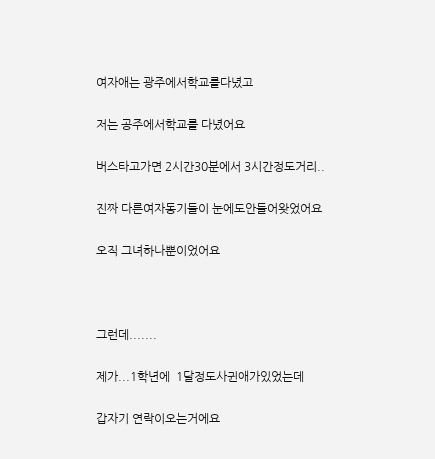여자애는 광주에서학교를다녔고

저는 공주에서학교를 다녔어요

버스타고가면 2시간30분에서 3시간정도거리..

진짜 다른여자동기들이 눈에도안들어왓었어요

오직 그녀하나뿐이었어요



그런데.......

제가...1학년에  1달정도사귄애가있었는데

갑자기 연락이오는거에요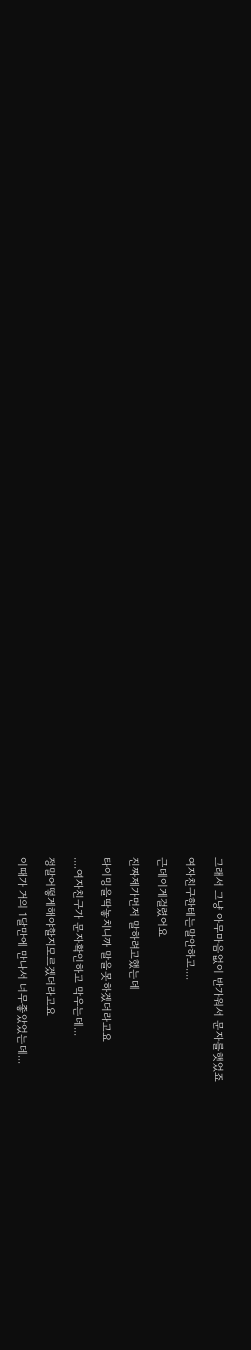그래서 그냥 아무마음없이 반가워서 문자를햇었죠

여자친구한테는말안하고....

근데이게걸렸어요

진짜제가먼저 말하려고했는데

타이밍을딱놓치니까 말을못하겠더라고요

....여자친구가 문자확인하고 막우는데...

정말어떻게해야할지모르겠더라고요

이때가 거의 1달만에 만나서 너무좋았었는데...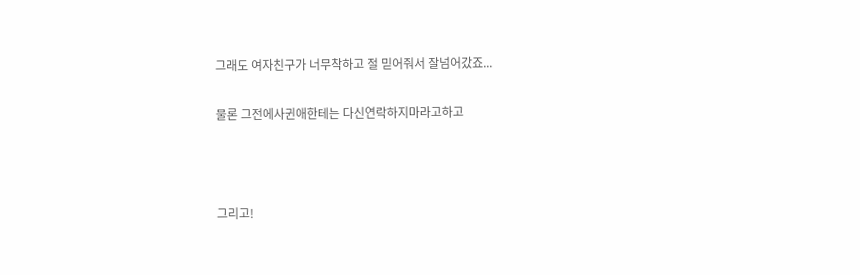그래도 여자친구가 너무착하고 절 믿어줘서 잘넘어갔죠...

물론 그전에사귄애한테는 다신연락하지마라고하고



그리고!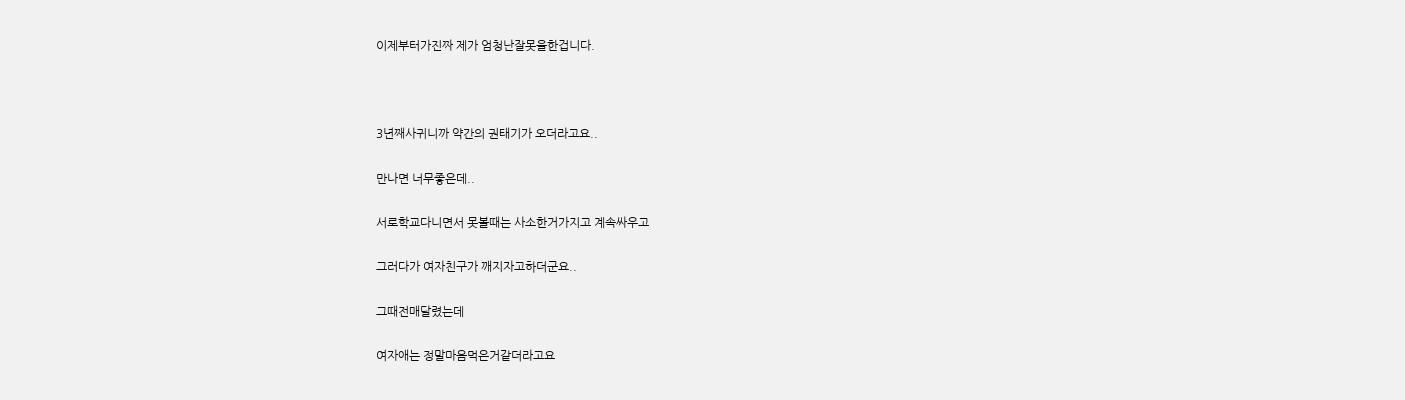이제부터가진짜 제가 엄청난잘못을한겁니다.



3년째사귀니까 약간의 권태기가 오더라고요..

만나면 너무좋은데..

서로학교다니면서 못볼때는 사소한거가지고 계속싸우고

그러다가 여자친구가 깨지자고하더군요..

그때전매달렸는데

여자애는 정말마음먹은거같더라고요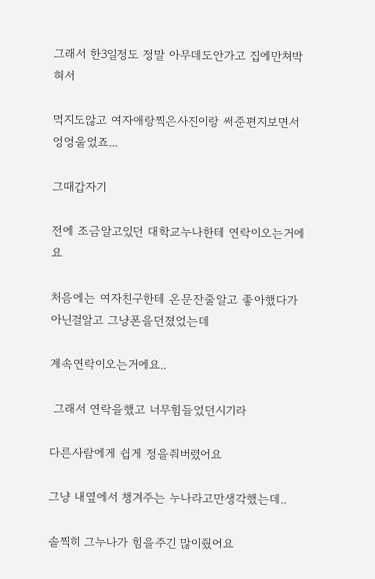그래서 한3일정도 정말 아무데도안가고 집에만쳐박혀서

먹지도않고 여자애랑찍은사진이랑 써준편지보면서 엉엉울었죠...

그때갑자기

전에 조금알고있던 대학교누나한테 연락이오는거에요

처음에는 여자친구한테 온문잔줄알고 좋아했다가 아닌걸알고 그냥폰을던졌었는데

계속연락이오는거에요..

 그래서 연락을했고 너무힘들었던시기라

다른사람에게 쉽게 정을줘버렸어요

그냥 내옆에서 챙겨주는 누나라고만생각했는데..

솔찍히 그누나가 힘을주긴 많이줬어요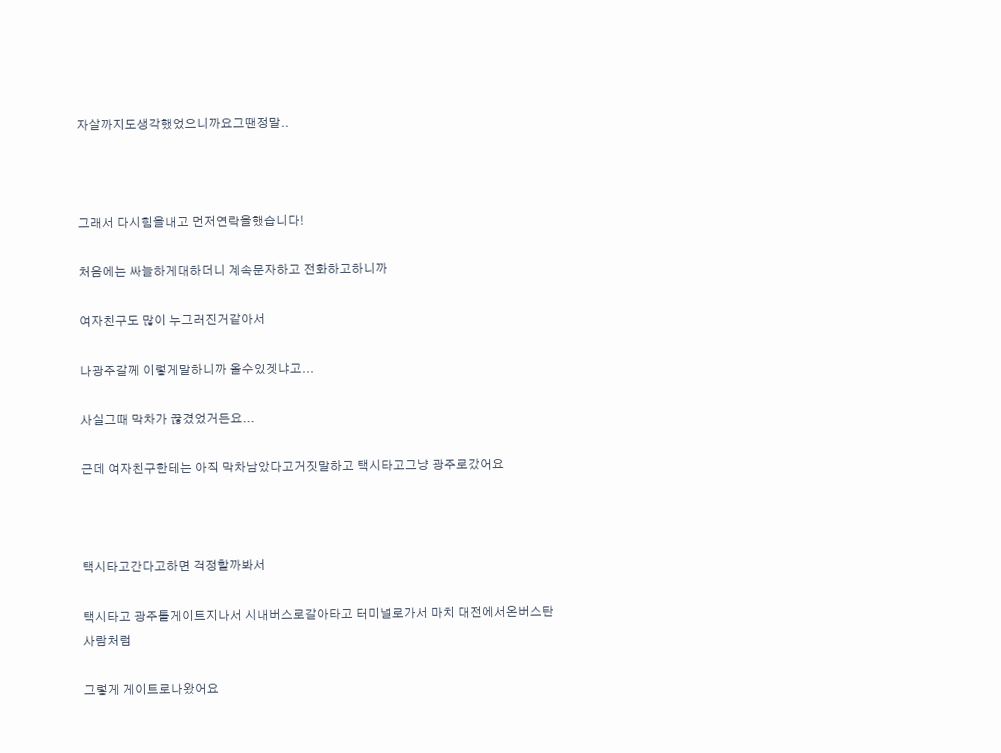자살까지도생각했었으니까요그땐정말..



그래서 다시힘을내고 먼저연락을했습니다!

처음에는 싸늘하게대하더니 계속문자하고 전화하고하니까

여자친구도 많이 누그러진거같아서

나광주갈께 이렇게말하니까 올수있겟냐고...

사실그때 막차가 끊겼었거든요...

근데 여자친구한테는 아직 막차남았다고거짓말하고 택시타고그냥 광주로갔어요



택시타고간다고하면 걱정할까봐서

택시타고 광주톨게이트지나서 시내버스로갈아타고 터미널로가서 마치 대전에서온버스탄사람처럼

그렇게 게이트로나왔어요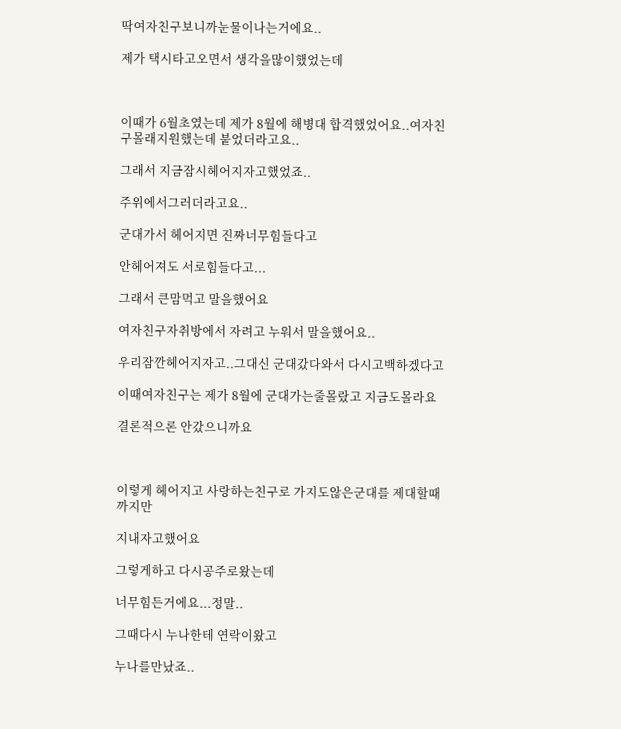딱여자친구보니까눈물이나는거에요..

제가 택시타고오면서 생각을많이했었는데



이때가 6월초였는데 제가 8월에 해병대 합격했었어요..여자친구몰래지원했는데 붙었더라고요..

그래서 지금잠시헤어지자고했었죠..

주위에서그러더라고요..

군대가서 헤어지면 진짜너무힘들다고

안헤어져도 서로힘들다고...

그래서 큰맘먹고 말을했어요

여자친구자취방에서 자려고 누워서 말을했어요..

우리잠깐헤어지자고..그대신 군대갔다와서 다시고백하겠다고

이때여자친구는 제가 8월에 군대가는줄몰랐고 지금도몰라요

결론적으론 안갔으니까요



이렇게 헤어지고 사랑하는친구로 가지도않은군대를 제대할때까지만

지내자고했어요

그렇게하고 다시공주로왔는데

너무힘든거에요...정말..

그때다시 누나한테 연락이왔고

누나를만났죠..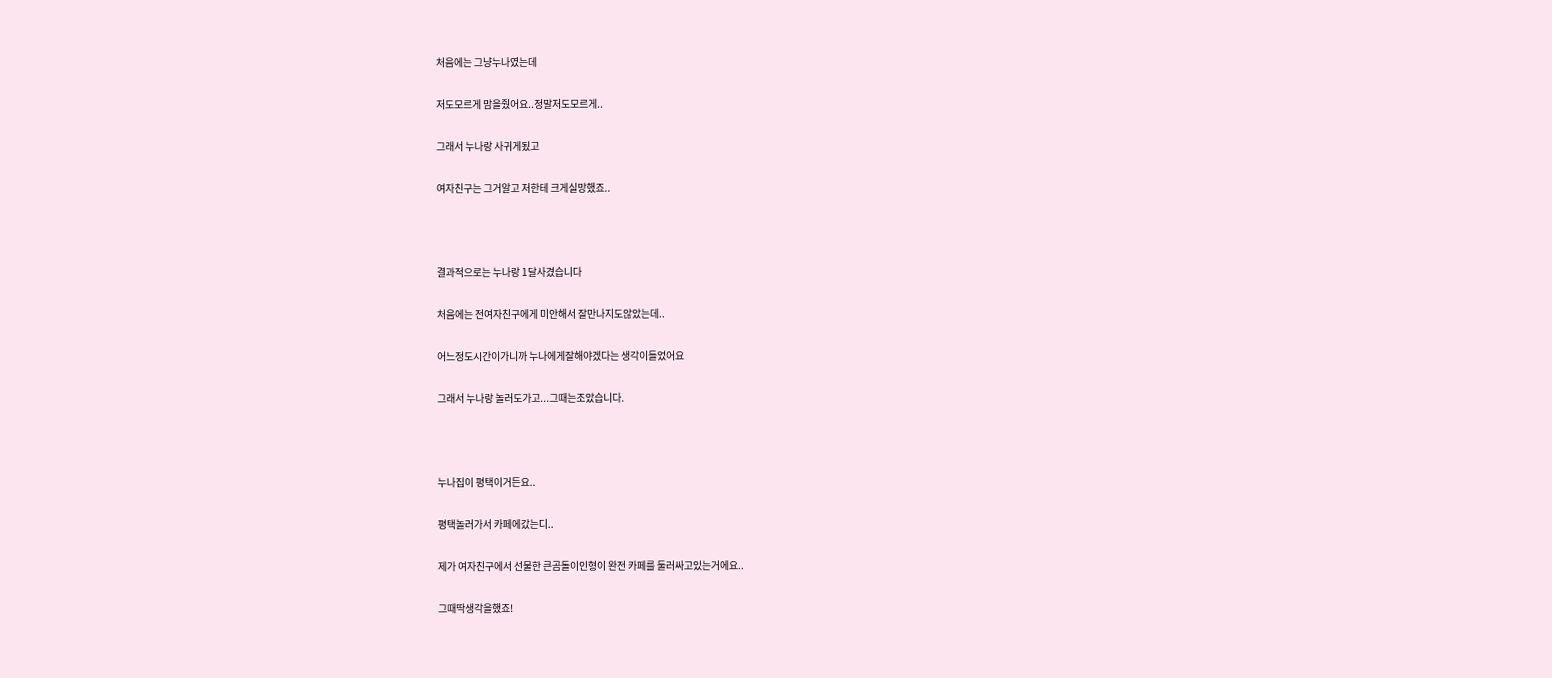처음에는 그냥누나였는데

저도모르게 맘을줬어요..정말저도모르게..

그래서 누나랑 사귀게됬고

여자친구는 그거알고 저한테 크게실망했죠..



결과적으로는 누나랑 1달사겼습니다

처음에는 전여자친구에게 미안해서 잘만나지도않았는데..

어느정도시간이가니까 누나에게잘해야겠다는 생각이들었어요

그래서 누나랑 놀러도가고...그때는조았습니다.



누나집이 평택이거든요..

평택놀러가서 카페에갔는디..

제가 여자친구에서 선물한 큰곰돌이인형이 완전 카페를 둘러싸고있는거에요..

그때딱생각을했죠!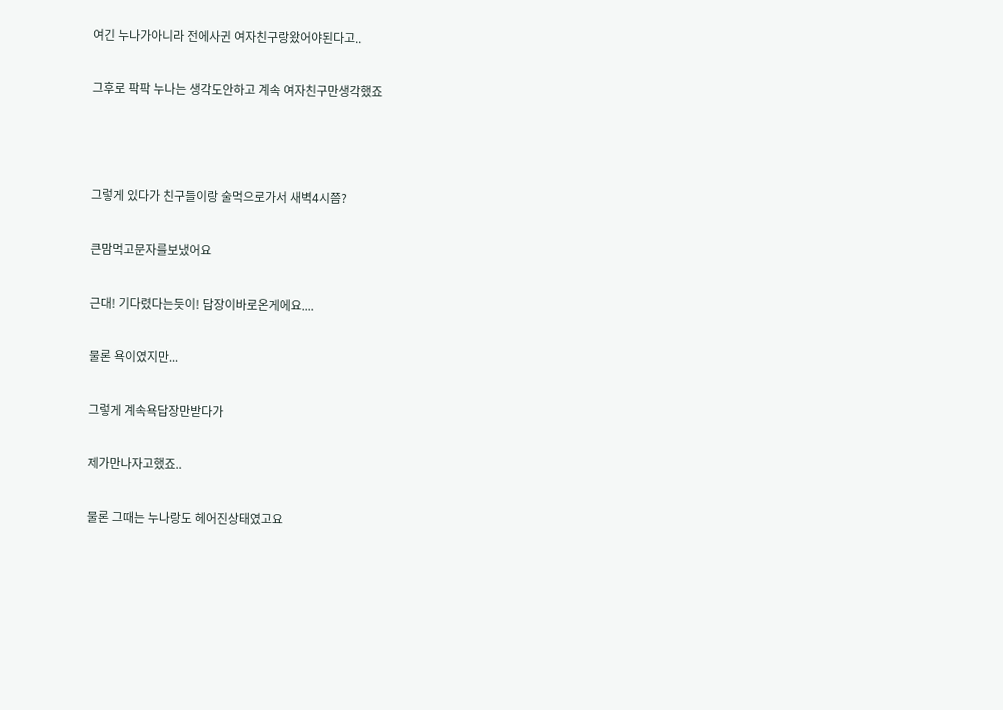여긴 누나가아니라 전에사귄 여자친구랑왔어야된다고..

그후로 팍팍 누나는 생각도안하고 계속 여자친구만생각했죠



그렇게 있다가 친구들이랑 술먹으로가서 새벽4시쯤?

큰맘먹고문자를보냈어요

근대! 기다렸다는듯이! 답장이바로온게에요....

물론 욕이였지만...

그렇게 계속욕답장만받다가

제가만나자고했죠..

물론 그때는 누나랑도 헤어진상태였고요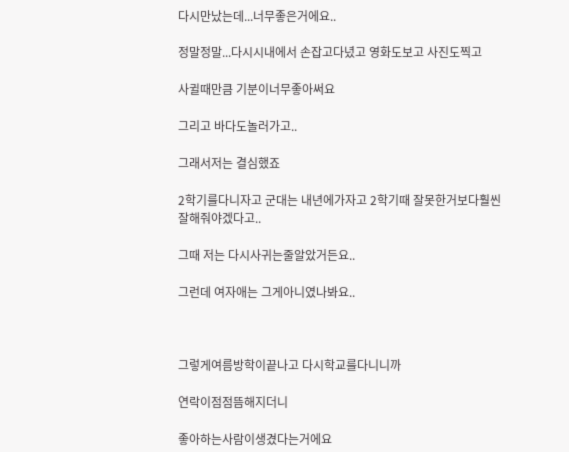다시만났는데...너무좋은거에요..

정말정말...다시시내에서 손잡고다녔고 영화도보고 사진도찍고

사귈때만큼 기분이너무좋아써요

그리고 바다도놀러가고..

그래서저는 결심했죠

2학기를다니자고 군대는 내년에가자고 2학기때 잘못한거보다훨씬 잘해줘야겠다고..

그때 저는 다시사귀는줄알았거든요..

그런데 여자애는 그게아니였나봐요..



그렇게여름방학이끝나고 다시학교를다니니까

연락이점점뜸해지더니

좋아하는사람이생겼다는거에요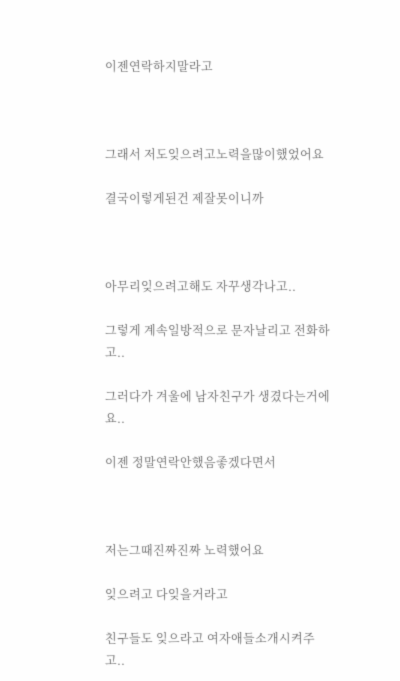이젠연락하지말라고



그래서 저도잊으려고노력을많이했었어요

결국이렇게된건 제잘못이니까



아무리잊으려고해도 자꾸생각나고..

그렇게 계속일방적으로 문자날리고 전화하고..

그러다가 겨울에 남자친구가 생겼다는거에요..

이젠 정말연락안했음좋겠다면서



저는그때진짜진짜 노력했어요

잊으려고 다잊을거라고

친구들도 잊으라고 여자애들소개시켜주고..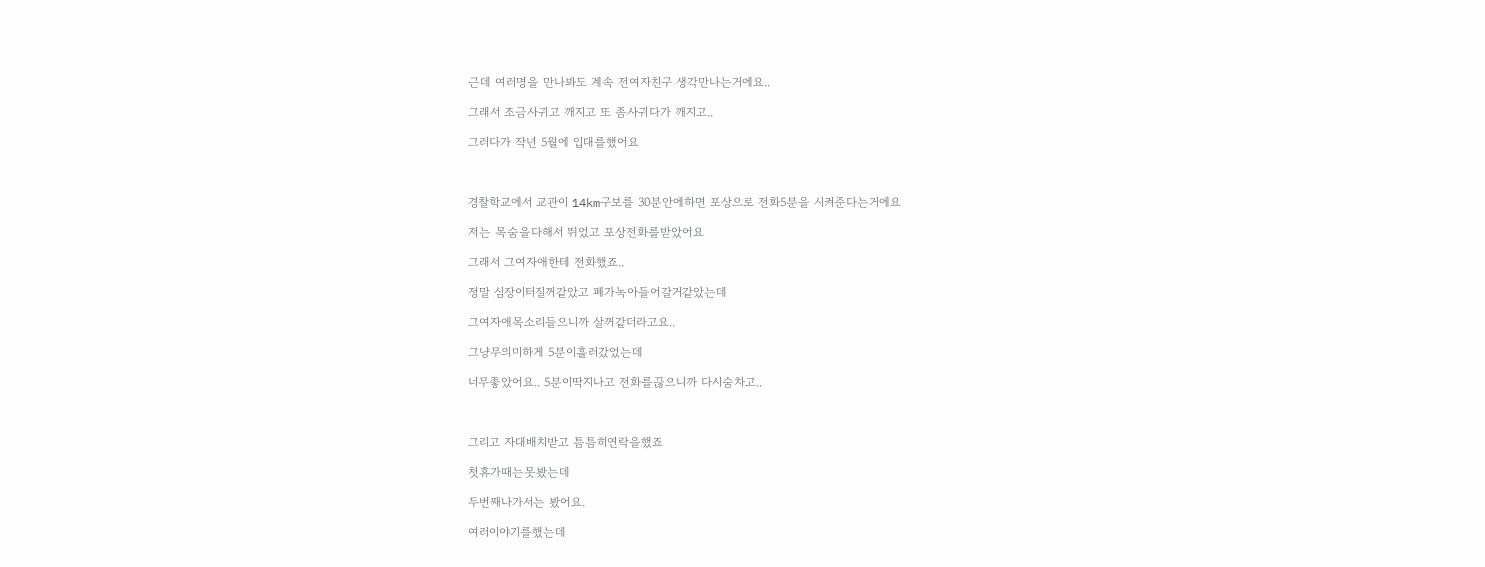근데 여러명을 만나봐도 계속 전여자친구 생각만나는거에요..

그래서 조금사귀고 깨지고 또 좀사귀다가 깨지고..

그러다가 작년 5월에 입대를했어요



경찰학교에서 교관이 14km구보를 30분안에하면 포상으로 전화5분을 시켜준다는거에요

저는 목숨을다해서 뛰었고 포상전화를받았어요

그래서 그여자애한테 전화했죠..

정말 심장이터질꺼같았고 폐가녹아들어갈거같았는데

그여자애목소리들으니까 살꺼같더라고요..

그냥무의미하게 5분이흘러갔었는데

너무좋았어요.. 5분이딱지나고 전화를끊으니까 다시숨차고..



그리고 자대배치받고 틈틈히연락을했죠

첫휴가때는못봤는데

두번째나가서는 봤어요.

여러이야기를했는데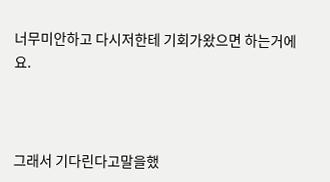너무미안하고 다시저한테 기회가왔으면 하는거에요.



그래서 기다린다고말을했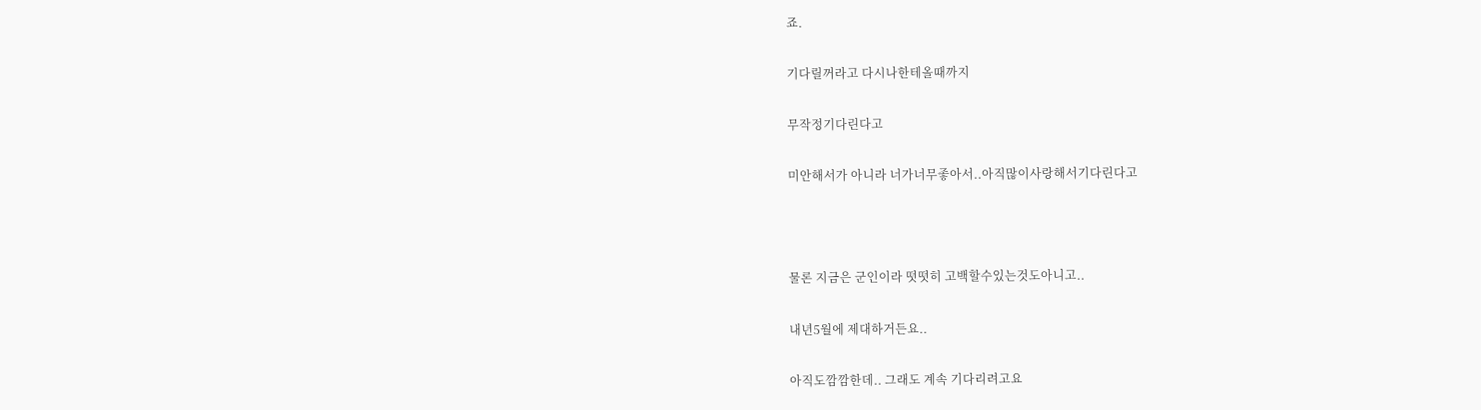죠.

기다릴꺼라고 다시나한테올때까지

무작정기다린다고

미안해서가 아니라 너가너무좋아서..아직많이사랑해서기다린다고



물론 지금은 군인이라 떳떳히 고백할수있는것도아니고..

내년5월에 제대하거든요..

아직도깜깜한데.. 그래도 계속 기다리려고요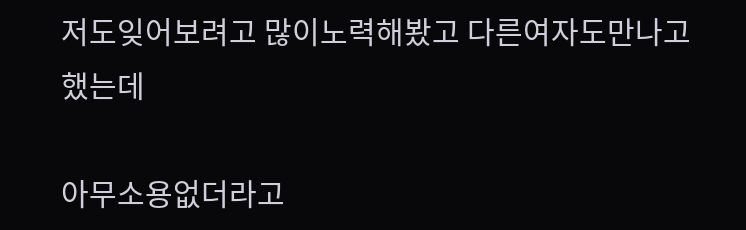저도잊어보려고 많이노력해봤고 다른여자도만나고했는데

아무소용없더라고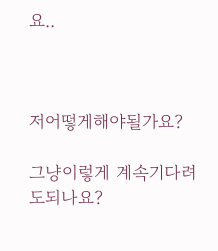요..



저어떻게해야될가요?

그냥이렇게 계속기다려도되나요?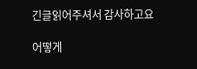긴글읽어주셔서 감사하고요

어떻게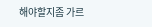해야할지좀 가르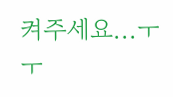켜주세요...ㅜㅜ